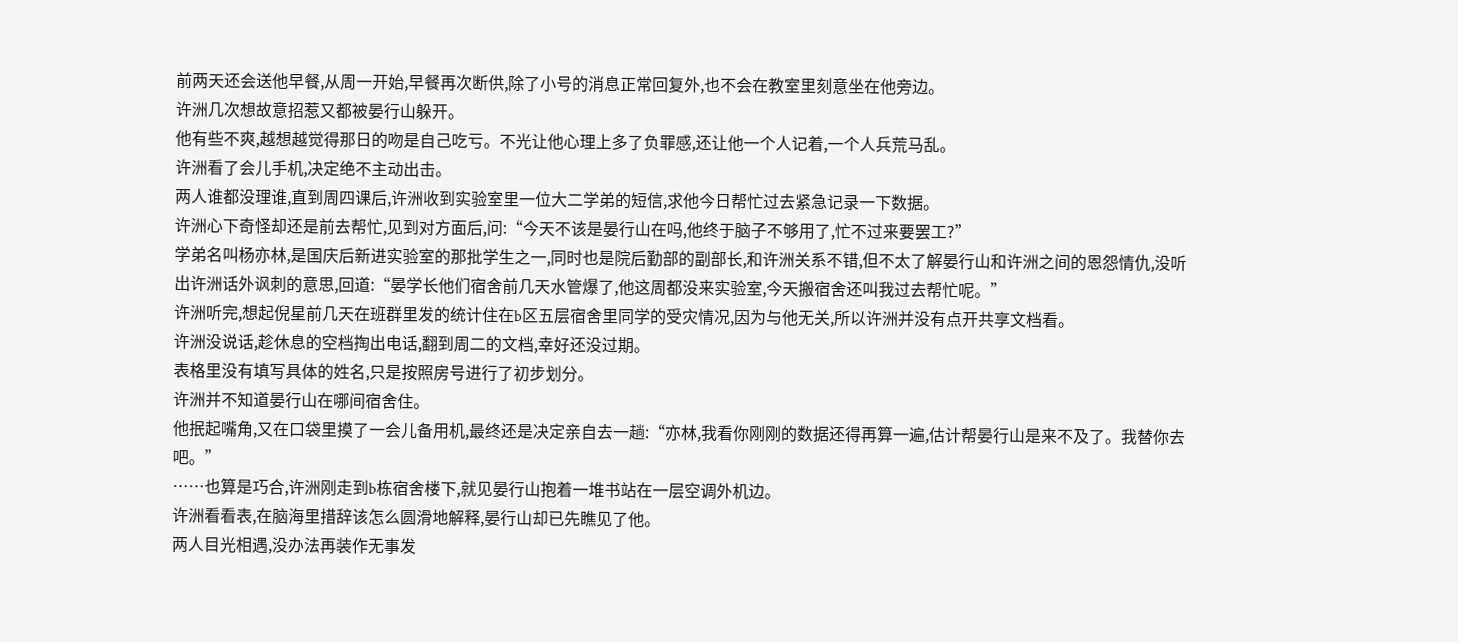前两天还会送他早餐,从周一开始,早餐再次断供,除了小号的消息正常回复外,也不会在教室里刻意坐在他旁边。
许洲几次想故意招惹又都被晏行山躲开。
他有些不爽,越想越觉得那日的吻是自己吃亏。不光让他心理上多了负罪感,还让他一个人记着,一个人兵荒马乱。
许洲看了会儿手机,决定绝不主动出击。
两人谁都没理谁,直到周四课后,许洲收到实验室里一位大二学弟的短信,求他今日帮忙过去紧急记录一下数据。
许洲心下奇怪却还是前去帮忙,见到对方面后,问:“今天不该是晏行山在吗,他终于脑子不够用了,忙不过来要罢工?”
学弟名叫杨亦林,是国庆后新进实验室的那批学生之一,同时也是院后勤部的副部长,和许洲关系不错,但不太了解晏行山和许洲之间的恩怨情仇,没听出许洲话外讽刺的意思,回道:“晏学长他们宿舍前几天水管爆了,他这周都没来实验室,今天搬宿舍还叫我过去帮忙呢。”
许洲听完,想起倪星前几天在班群里发的统计住在b区五层宿舍里同学的受灾情况,因为与他无关,所以许洲并没有点开共享文档看。
许洲没说话,趁休息的空档掏出电话,翻到周二的文档,幸好还没过期。
表格里没有填写具体的姓名,只是按照房号进行了初步划分。
许洲并不知道晏行山在哪间宿舍住。
他抿起嘴角,又在口袋里摸了一会儿备用机,最终还是决定亲自去一趟:“亦林,我看你刚刚的数据还得再算一遍,估计帮晏行山是来不及了。我替你去吧。”
……也算是巧合,许洲刚走到b栋宿舍楼下,就见晏行山抱着一堆书站在一层空调外机边。
许洲看看表,在脑海里措辞该怎么圆滑地解释,晏行山却已先瞧见了他。
两人目光相遇,没办法再装作无事发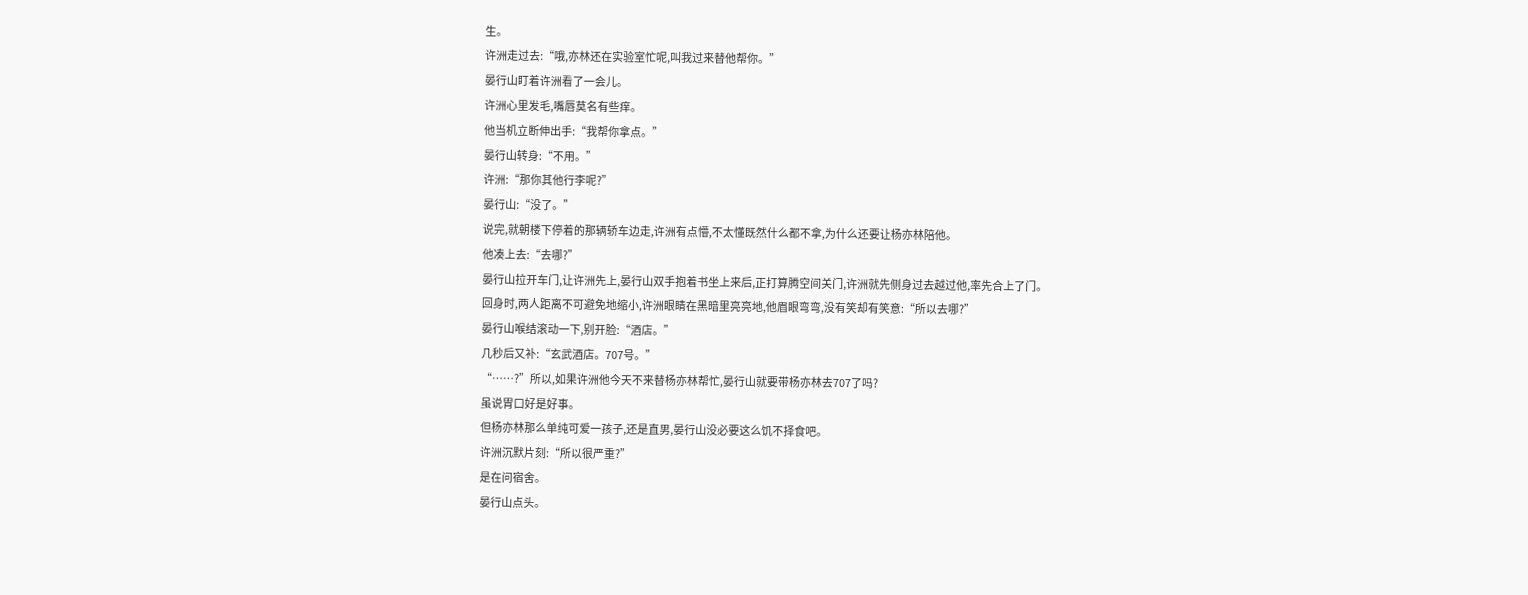生。
许洲走过去:“哦,亦林还在实验室忙呢,叫我过来替他帮你。”
晏行山盯着许洲看了一会儿。
许洲心里发毛,嘴唇莫名有些痒。
他当机立断伸出手:“我帮你拿点。”
晏行山转身:“不用。”
许洲:“那你其他行李呢?”
晏行山:“没了。”
说完,就朝楼下停着的那辆轿车边走,许洲有点懵,不太懂既然什么都不拿,为什么还要让杨亦林陪他。
他凑上去:“去哪?”
晏行山拉开车门,让许洲先上,晏行山双手抱着书坐上来后,正打算腾空间关门,许洲就先侧身过去越过他,率先合上了门。
回身时,两人距离不可避免地缩小,许洲眼睛在黑暗里亮亮地,他眉眼弯弯,没有笑却有笑意:“所以去哪?”
晏行山喉结滚动一下,别开脸:“酒店。”
几秒后又补:“玄武酒店。707号。”
“……?”所以,如果许洲他今天不来替杨亦林帮忙,晏行山就要带杨亦林去707了吗?
虽说胃口好是好事。
但杨亦林那么单纯可爱一孩子,还是直男,晏行山没必要这么饥不择食吧。
许洲沉默片刻:“所以很严重?”
是在问宿舍。
晏行山点头。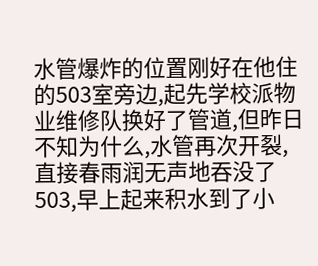水管爆炸的位置刚好在他住的503室旁边,起先学校派物业维修队换好了管道,但昨日不知为什么,水管再次开裂,直接春雨润无声地吞没了503,早上起来积水到了小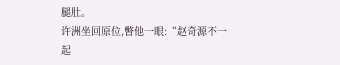腿肚。
许洲坐回原位,瞥他一眼:“赵奇源不一起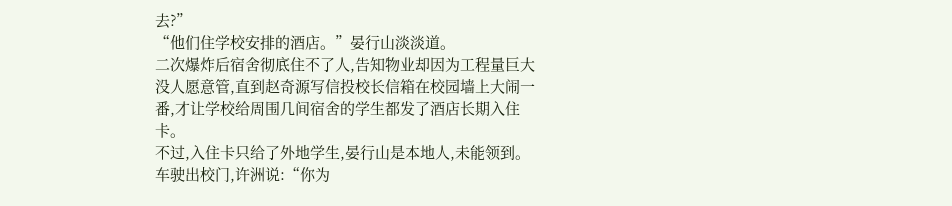去?”
“他们住学校安排的酒店。”晏行山淡淡道。
二次爆炸后宿舍彻底住不了人,告知物业却因为工程量巨大没人愿意管,直到赵奇源写信投校长信箱在校园墙上大闹一番,才让学校给周围几间宿舍的学生都发了酒店长期入住卡。
不过,入住卡只给了外地学生,晏行山是本地人,未能领到。
车驶出校门,许洲说:“你为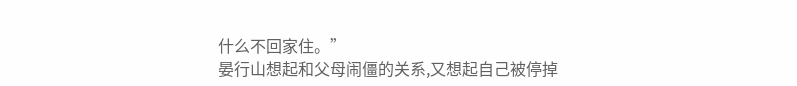什么不回家住。”
晏行山想起和父母闹僵的关系,又想起自己被停掉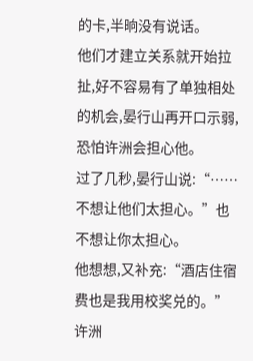的卡,半晌没有说话。
他们才建立关系就开始拉扯,好不容易有了单独相处的机会,晏行山再开口示弱,恐怕许洲会担心他。
过了几秒,晏行山说:“……不想让他们太担心。”也不想让你太担心。
他想想,又补充:“酒店住宿费也是我用校奖兑的。”
许洲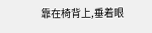靠在椅背上,垂着眼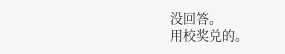没回答。
用校奖兑的。